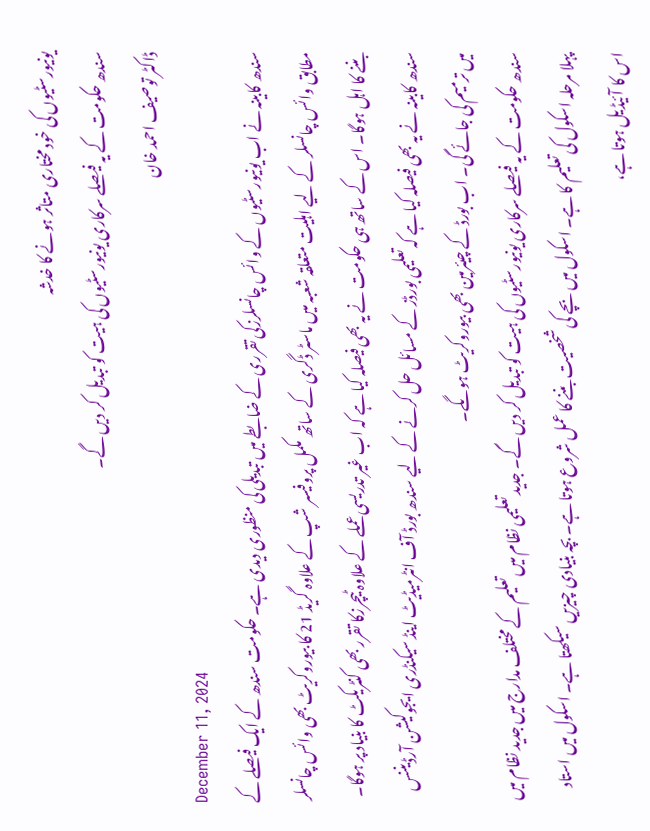یونیورسٹیوں کی خود مختاری متاثر ہونے کا خدشہ
سندھ حکومت کے یہ فیصلے سرکاری یونیورسٹیوں کی ہیت کو تبدیل کر دیں گے۔
ڈاکٹر توصیف احمد خان
December 11, 2024
سندھ کابینہ نے اب یونیورسٹیوں کے وائس چانسلرزکی تقرری کے ضابطے میں تبدیلی کی منظوری دیدی ہے۔ حکومت سندھ کے ایک فیصلے کے مطابق وائس چانسلر کے لیے اہلیت متعلقہ شعبہ میں ماسٹر ڈگری کے ساتھ مکمل پروفیسر شپ کے علاوہ گریڈ 21 کا بیوروکریٹ بھی وائس چانسلر بننے کا اہل ہوگا۔ اس کے ساتھ ہی حکومت نے یہ بھی فیصلہ کیا ہے کہ اب غیر تدریسی عملے کے علاوہ ٹیچرزکا تقرر بھی کنٹریکٹ کا بنیاد پر ہوگا۔ سندھ کابینہ نے یہ بھی فیصلہ کیا ہے کہ تعلیمی بورڈز کے مسائل حل کرنے کے لیے سندھ بورڈ آف انٹرمیڈیٹ اینڈ سیکنڈری ایجوکیشن آرڈیننس میں ترمیم کی جائے گی۔ اب بورڈ کے چیئرمین بھی بیوروکریٹ ہوںگے۔
سندھ حکومت کے یہ فیصلے سرکاری یونیورسٹیوں کی ہیت کو تبدیل کر دیں گے۔ جدید تعلیمی نظام میں تعلیم کے مختلف مدارج میں جدید نظام میں پہلا مرحلہ اسکول کی تعلیم کا ہے۔ اسکول میں بچے کی شخصیت بننے کا عمل شروع ہوتا ہے۔ بچہ بنیادی چیزیں سیکھتا ہے۔ اسکول میں استاد اس کا آئیڈیل ہوتا ہے،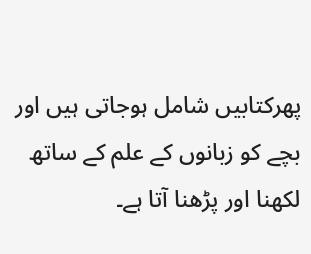پھرکتابیں شامل ہوجاتی ہیں اور بچے کو زبانوں کے علم کے ساتھ لکھنا اور پڑھنا آتا ہے۔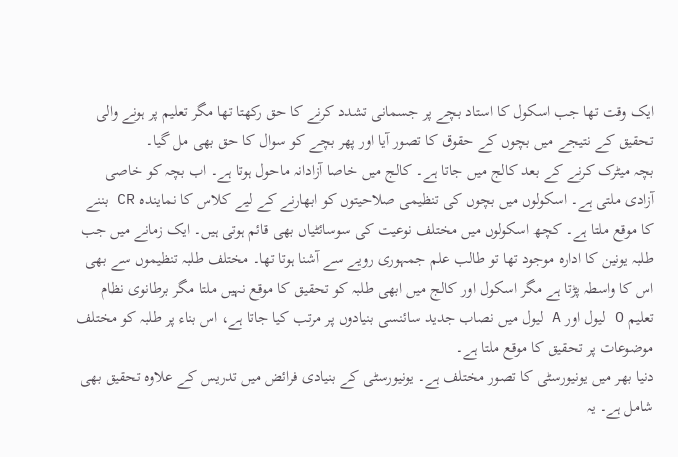ایک وقت تھا جب اسکول کا استاد بچے پر جسمانی تشدد کرنے کا حق رکھتا تھا مگر تعلیم پر ہونے والی تحقیق کے نتیجے میں بچوں کے حقوق کا تصور آیا اور پھر بچے کو سوال کا حق بھی مل گیا۔
بچہ میٹرک کرنے کے بعد کالج میں جاتا ہے۔ کالج میں خاصا آزادانہ ماحول ہوتا ہے۔ اب بچہ کو خاصی آزادی ملتی ہے۔ اسکولوں میں بچوں کی تنظیمی صلاحیتوں کو ابھارنے کے لیے کلاس کا نمایندہ CR بننے کا موقع ملتا ہے۔ کچھ اسکولوں میں مختلف نوعیت کی سوسائٹیاں بھی قائم ہوتی ہیں۔ ایک زمانے میں جب طلبہ یونین کا ادارہ موجود تھا تو طالب علم جمہوری رویے سے آشنا ہوتا تھا۔ مختلف طلبہ تنظیموں سے بھی اس کا واسطہ پڑتا ہے مگر اسکول اور کالج میں ابھی طلبہ کو تحقیق کا موقع نہیں ملتا مگر برطانوی نظام تعلیم O لیول اور A لیول میں نصاب جدید سائنسی بنیادوں پر مرتب کیا جاتا ہے، اس بناء پر طلبہ کو مختلف موضوعات پر تحقیق کا موقع ملتا ہے۔
دنیا بھر میں یونیورسٹی کا تصور مختلف ہے۔ یونیورسٹی کے بنیادی فرائض میں تدریس کے علاوہ تحقیق بھی شامل ہے۔ یہ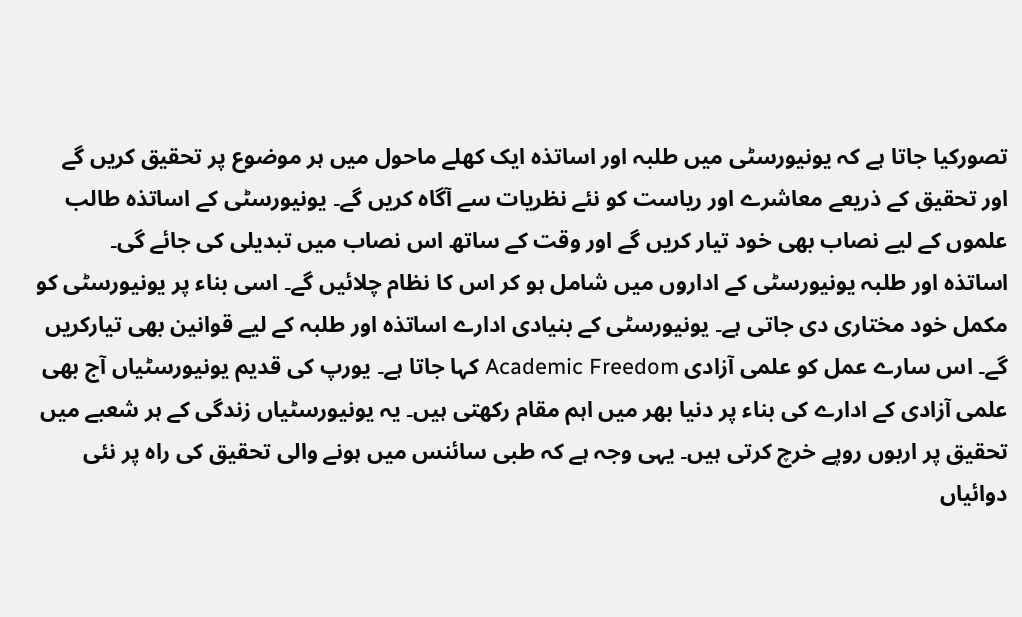تصورکیا جاتا ہے کہ یونیورسٹی میں طلبہ اور اساتذہ ایک کھلے ماحول میں ہر موضوع پر تحقیق کریں گے اور تحقیق کے ذریعے معاشرے اور ریاست کو نئے نظریات سے آگاہ کریں گے۔ یونیورسٹی کے اساتذہ طالب علموں کے لیے نصاب بھی خود تیار کریں گے اور وقت کے ساتھ اس نصاب میں تبدیلی کی جائے گی۔
اساتذہ اور طلبہ یونیورسٹی کے اداروں میں شامل ہو کر اس کا نظام چلائیں گے۔ اسی بناء پر یونیورسٹی کو مکمل خود مختاری دی جاتی ہے۔ یونیورسٹی کے بنیادی ادارے اساتذہ اور طلبہ کے لیے قوانین بھی تیارکریں گے۔ اس سارے عمل کو علمی آزادی Academic Freedom کہا جاتا ہے۔ یورپ کی قدیم یونیورسٹیاں آج بھی علمی آزادی کے ادارے کی بناء پر دنیا بھر میں اہم مقام رکھتی ہیں۔ یہ یونیورسٹیاں زندگی کے ہر شعبے میں تحقیق پر اربوں روپے خرچ کرتی ہیں۔ یہی وجہ ہے کہ طبی سائنس میں ہونے والی تحقیق کی راہ پر نئی دوائیاں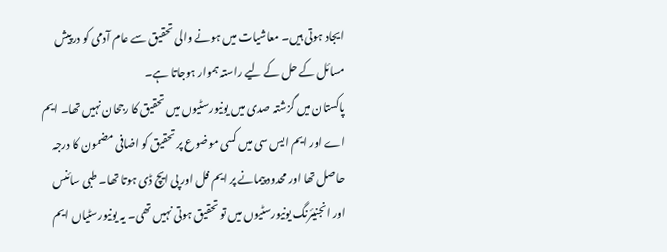ایجاد ہوتی ہیں۔ معاشیات میں ہونے والی تحقیق سے عام آدمی کو درپیش مسائل کے حل کے لیے راستہ ہموار ہوجاتا ہے۔
پاکستان میں گزشتہ صدی میں یونیورسٹیوں میں تحقیق کا رجحان نہیں تھا۔ ایم اے اور ایم ایس سی میں کسی موضوع پر تحقیق کو اضافی مضمون کا درجہ حاصل تھا اور محدود پیمانے پر ایم فل اور پی ایچ ڈی ہوتا تھا۔ طبی سائنس اور انجنیئرنگ یونیورسٹیوں میں تو تحقیق ہوتی نہیں تھی۔ یہ یونیورسٹیاں ایم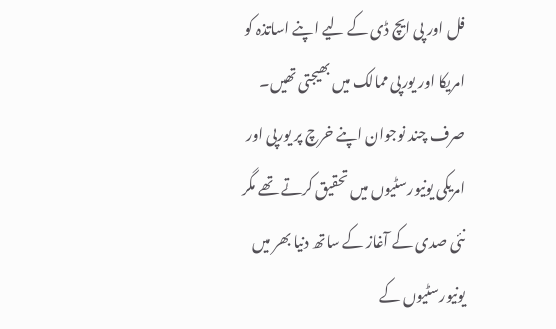فل اور پی ایچ ڈی کے لیے اپنے اساتذہ کو امریکا اور یورپی ممالک میں بھیجتی تھیں۔ صرف چند نوجوان اپنے خرچ پر یورپی اور امریکی یونیورسٹیوں میں تحقیق کرتے تھے مگر نئی صدی کے آغاز کے ساتھ دنیا بھر میں یونیورسٹیوں کے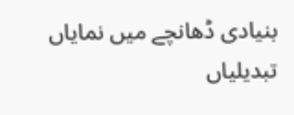بنیادی ڈھانچے میں نمایاں تبدیلیاں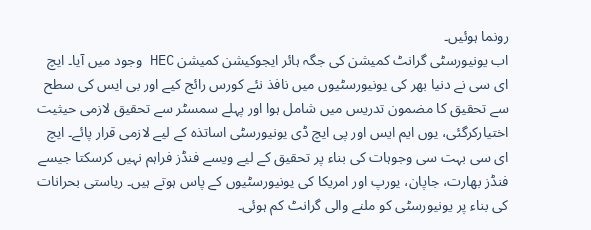رونما ہوئیں۔
اب یونیورسٹی گرانٹ کمیشن کی جگہ ہائر ایجوکیشن کمیشن HEC وجود میں آیا۔ ایچ ای سی نے دنیا بھر کی یونیورسٹیوں میں نافذ نئے کورس رائج کیے اور بی ایس کی سطح سے تحقیق کا مضمون تدریس میں شامل ہوا اور پہلے سمسٹر سے تحقیق لازمی حیثیت اختیارکرگئی، یوں ایم ایس اور پی ایچ ڈی یونیورسٹی اساتذہ کے لیے لازمی قرار پائے۔ ایچ ای سی بہت سی وجوہات کی بناء پر تحقیق کے لیے ویسے فنڈز فراہم نہیں کرسکتا جیسے فنڈز بھارت، جاپان، یورپ اور امریکا کی یونیورسٹیوں کے پاس ہوتے ہیں۔ ریاستی بحرانات کی بناء پر یونیورسٹی کو ملنے والی گرانٹ کم ہوئی۔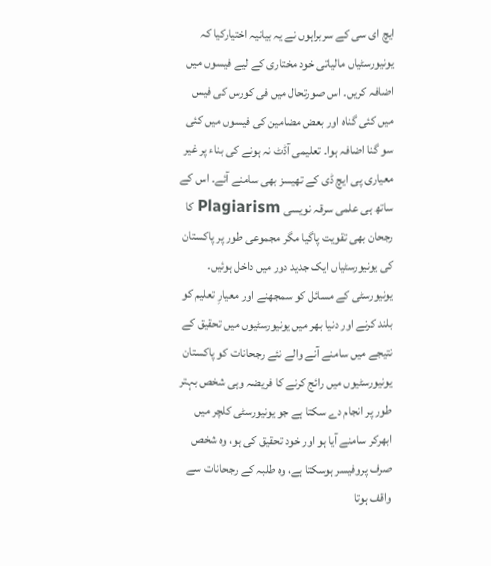ایچ ای سی کے سربراہوں نے یہ بیانیہ اختیارکیا کہ یونیورسٹیاں مالیاتی خود مختاری کے لیے فیسوں میں اضافہ کریں۔ اس صورتحال میں فی کورس کی فیس میں کئی گناہ اور بعض مضامین کی فیسوں میں کئی سو گنا اضافہ ہوا۔ تعلیمی آڈٹ نہ ہونے کی بناء پر غیر معیاری پی ایچ ڈی کے تھیسز بھی سامنے آئے۔ اس کے ساتھ ہی علمی سرقہ نویسی Plagiarism کا رجحان بھی تقویت پاگیا مگر مجموعی طور پر پاکستان کی یونیورسٹیاں ایک جدید دور میں داخل ہوئیں۔
یونیورسٹی کے مسائل کو سمجھنے اور معیارِ تعلیم کو بلند کرنے اور دنیا بھر میں یونیورسٹیوں میں تحقیق کے نتیجے میں سامنے آنے والے نئے رجحانات کو پاکستان یونیورسٹیوں میں رائج کرنے کا فریضہ وہی شخص بہتر طور پر انجام دے سکتا ہے جو یونیورسٹی کلچر میں ابھرکر سامنے آیا ہو اور خود تحقیق کی ہو، وہ شخص صرف پروفیسر ہوسکتا ہے، وہ طلبہ کے رجحانات سے واقف ہوتا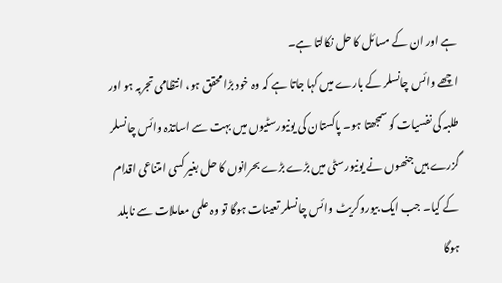ہے اور ان کے مسائل کا حل نکالتا ہے۔
اچھے وائس چانسلر کے بارے میں کہا جاتا ہے کہ وہ خود بڑا محقق ہو، انتظامی تجربہ ہو اور طلبہ کی نفسیات کو سمجھتا ہو۔ پاکستان کی یونیورسٹیوں میں بہت سے اساتذہ وائس چانسلر گزرے ہیں جنھوں نے یونیورسٹی میں بڑے بڑے بحرانوں کا حل بغیر کسی امتناعی اقدام کے کیا۔ جب ایک بیوروکریٹ وائس چانسلر تعینات ہوگا تو وہ علمی معاملات سے نابلد ہوگا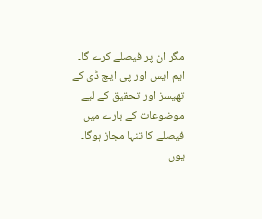مگر ان پر فیصلے کرے گا۔ ایم ایس اور پی ایچ ڈی کے تھیسز اور تحقیق کے لیے موضوعات کے بارے میں فیصلے کا تنہا مجاز ہوگا۔ یوں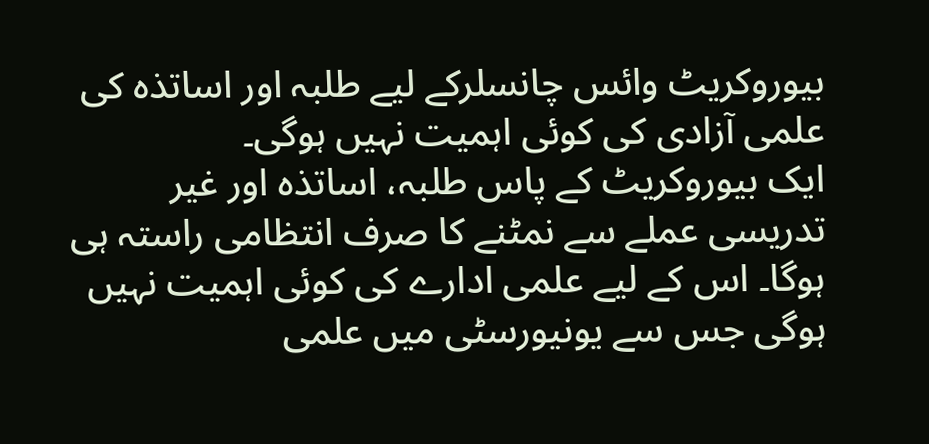بیوروکریٹ وائس چانسلرکے لیے طلبہ اور اساتذہ کی علمی آزادی کی کوئی اہمیت نہیں ہوگی۔
ایک بیوروکریٹ کے پاس طلبہ، اساتذہ اور غیر تدریسی عملے سے نمٹنے کا صرف انتظامی راستہ ہی ہوگا۔ اس کے لیے علمی ادارے کی کوئی اہمیت نہیں ہوگی جس سے یونیورسٹی میں علمی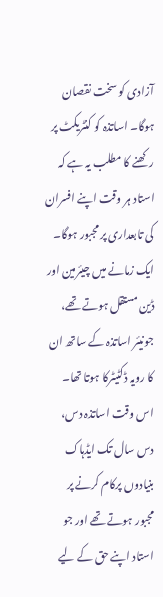آزادی کو سخت نقصان ہوگا۔ اساتذہ کو کنٹریکٹ پر رکھنے کا مطلب یہ ہے کہ استاد ہر وقت اپنے افسران کی تابعداری پر مجبور ہوگا۔ ایک زمانے میں چیئرمین اور ڈین مستقل ہوتے تھے، جونیئر اساتذہ کے ساتھ ان کا رویہ ڈکٹیٹرکا ہوتا تھا۔ اس وقت اساتذہ دس، دس سال تک ایڈہاک بنیادوں پرکام کرنے پر مجبور ہوتے تھے اور جو استاد اپنے حق کے لیے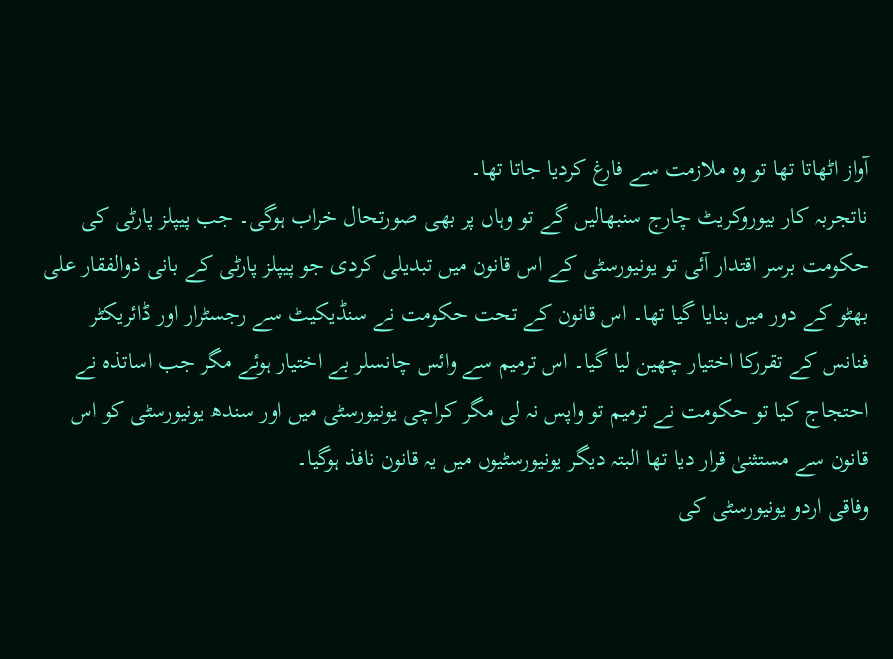آواز اٹھاتا تھا تو وہ ملازمت سے فارغ کردیا جاتا تھا۔
ناتجربہ کار بیوروکریٹ چارج سنبھالیں گے تو وہاں پر بھی صورتحال خراب ہوگی۔ جب پیپلز پارٹی کی حکومت برسر اقتدار آئی تو یونیورسٹی کے اس قانون میں تبدیلی کردی جو پیپلز پارٹی کے بانی ذوالفقار علی بھٹو کے دور میں بنایا گیا تھا۔ اس قانون کے تحت حکومت نے سنڈیکیٹ سے رجسٹرار اور ڈائریکٹر فنانس کے تقررکا اختیار چھین لیا گیا۔ اس ترمیم سے وائس چانسلر بے اختیار ہوئے مگر جب اساتذہ نے احتجاج کیا تو حکومت نے ترمیم تو واپس نہ لی مگر کراچی یونیورسٹی میں اور سندھ یونیورسٹی کو اس قانون سے مستثنیٰ قرار دیا تھا البتہ دیگر یونیورسٹیوں میں یہ قانون نافذ ہوگیا۔
وفاقی اردو یونیورسٹی کی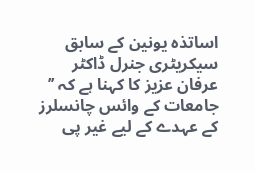اساتذہ یونین کے سابق سیکریٹری جنرل ڈاکٹر عرفان عزیز کا کہنا ہے کہ ’’ جامعات کے وائس چانسلرز کے عہدے کے لیے غیر پی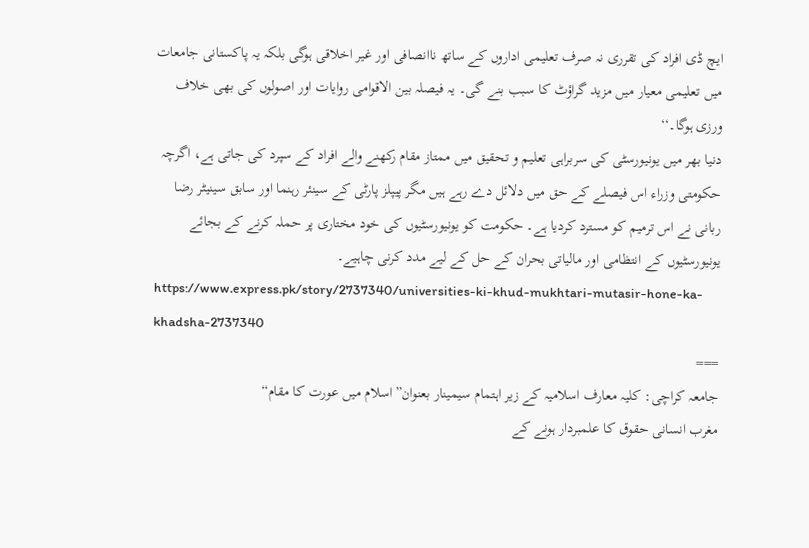ایچ ڈی افراد کی تقرری نہ صرف تعلیمی اداروں کے ساتھ ناانصافی اور غیر اخلاقی ہوگی بلکہ یہ پاکستانی جامعات میں تعلیمی معیار میں مزید گراؤٹ کا سبب بنے گی۔ یہ فیصلہ بین الاقوامی روایات اور اصولوں کی بھی خلاف ورزی ہوگا۔‘‘
دنیا بھر میں یونیورسٹی کی سربراہی تعلیم و تحقیق میں ممتاز مقام رکھنے والے افراد کے سپرد کی جاتی ہے، اگرچہ حکومتی وزراء اس فیصلے کے حق میں دلائل دے رہے ہیں مگر پیپلز پارٹی کے سینئر رہنما اور سابق سینیٹر رضا ربانی نے اس ترمیم کو مسترد کردیا ہے۔ حکومت کو یونیورسٹیوں کی خود مختاری پر حملہ کرنے کے بجائے یونیورسٹیوں کے انتظامی اور مالیاتی بحران کے حل کے لیے مدد کرنی چاہیے۔
https://www.express.pk/story/2737340/universities-ki-khud-mukhtari-mutasir-hone-ka-khadsha-2737340
===
جامعہ کراچی: کلیہ معارف اسلامیہ کے زیر اہتمام سیمینار بعنوان”اسلام میں عورت کا مقام“
مغرب انسانی حقوق کا علمبردار ہونے کے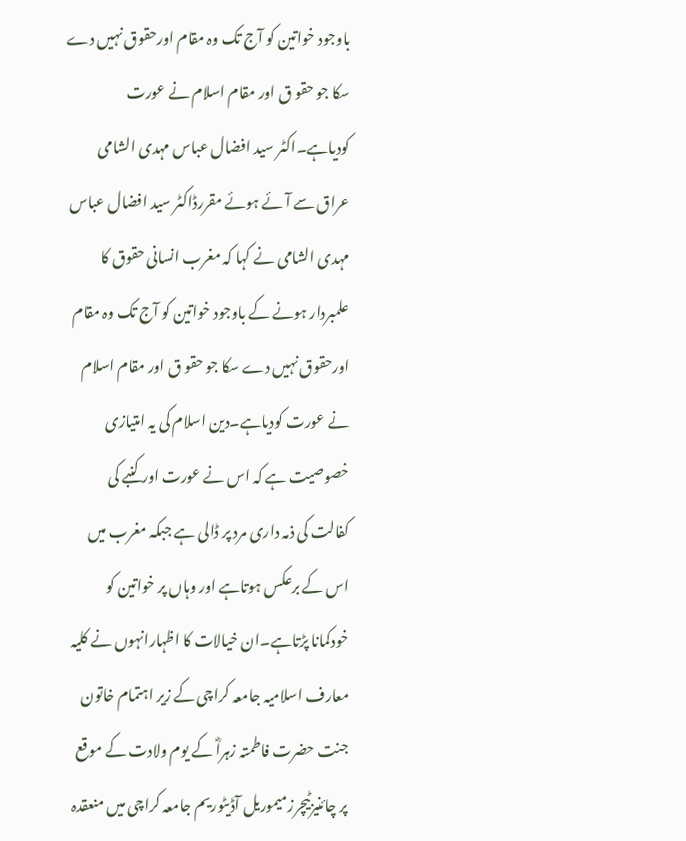باوجود خواتین کو آج تک وہ مقام اورحقوق نہیں دے سکا جو حقو ق اور مقام اسلام نے عورت کودیاہے۔اکٹر سید افضال عباس مہدی الشامی
عراق سے آئے ہوئے مقررڈاکٹر سید افضال عباس مہدی الشامی نے کہا کہ مغرب انسانی حقوق کا علمبردار ہونے کے باوجود خواتین کو آج تک وہ مقام اورحقوق نہیں دے سکا جو حقو ق اور مقام اسلام نے عورت کودیاہے۔دین اسلام کی یہ امتیازی خصوصیت ہے کہ اس نے عورت اور کنبے کی کفالت کی ذمہ داری مرد پر ڈالی ہے جبکہ مغرب میں اس کے برعکس ہوتاہے اور وہاں پر خواتین کو خودکمانا پڑتاہے۔ان خیالات کا اظہارانہوں نے کلیہ معارف اسلامیہ جامعہ کراچی کے زیر اہتمام خاتون جنت حضرت فاطمتہ زہراؓ کے یوم ولادت کے موقع پر چائنیزٹیچرزمیموریل آڈیٹوریم جامعہ کراچی میں منعقدہ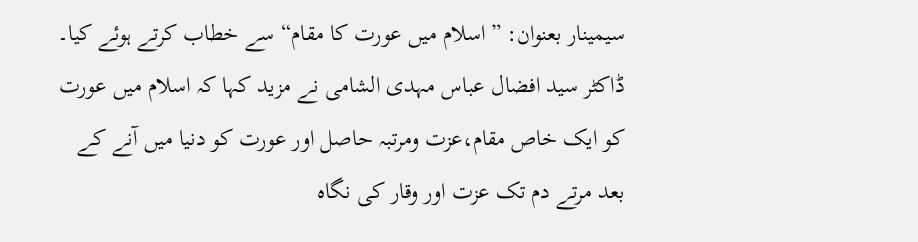سیمینار بعنوان: ”اسلام میں عورت کا مقام“ سے خطاب کرتے ہوئے کیا۔
ڈاکٹر سید افضال عباس مہدی الشامی نے مزید کہا کہ اسلام میں عورت کو ایک خاص مقام،عزت ومرتبہ حاصل اور عورت کو دنیا میں آنے کے بعد مرتے دم تک عزت اور وقار کی نگاہ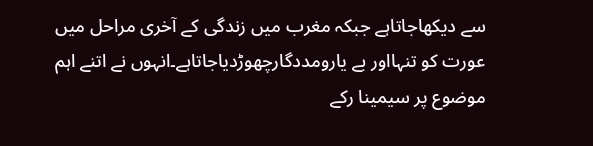سے دیکھاجاتاہے جبکہ مغرب میں زندگی کے آخری مراحل میں عورت کو تنہااور بے یارومددگارچھوڑدیاجاتاہے۔انہوں نے اتنے اہم موضوع پر سیمینا رکے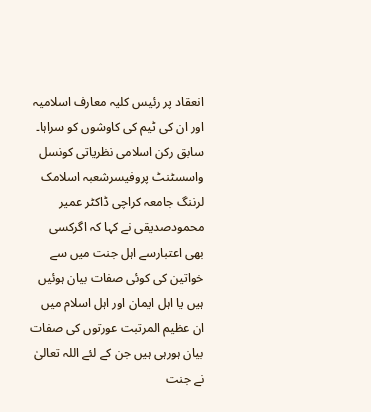انعقاد پر رئیس کلیہ معارف اسلامیہ اور ان کی ٹیم کی کاوشوں کو سراہا۔
سابق رکن اسلامی نظریاتی کونسل واسسٹنٹ پروفیسرشعبہ اسلامک لرننگ جامعہ کراچی ڈاکٹر عمیر محمودصدیقی نے کہا کہ اگرکسی بھی اعتبارسے اہل جنت میں سے خواتین کی کوئی صفات بیان ہوئیں ہیں یا اہل ایمان اور اہل اسلام میں ان عظیم المرتبت عورتوں کی صفات بیان ہورہی ہیں جن کے لئے اللہ تعالیٰ نے جنت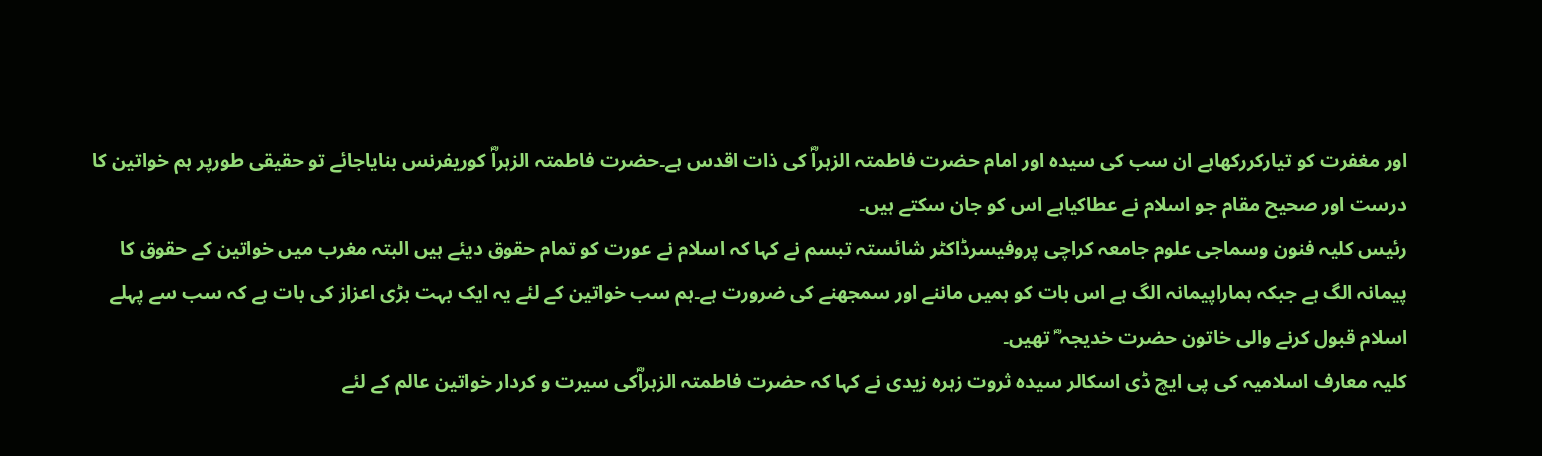اور مغفرت کو تیارکررکھاہے ان سب کی سیدہ اور امام حضرت فاطمتہ الزہراؓ کی ذات اقدس ہے۔حضرت فاطمتہ الزہراؓ کوریفرنس بنایاجائے تو حقیقی طورپر ہم خواتین کا درست اور صحیح مقام جو اسلام نے عطاکیاہے اس کو جان سکتے ہیں۔
رئیس کلیہ فنون وسماجی علوم جامعہ کراچی پروفیسرڈاکٹر شائستہ تبسم نے کہا کہ اسلام نے عورت کو تمام حقوق دیئے ہیں البتہ مغرب میں خواتین کے حقوق کا پیمانہ الگ ہے جبکہ ہماراپیمانہ الگ ہے اس بات کو ہمیں ماننے اور سمجھنے کی ضرورت ہے۔ہم سب خواتین کے لئے یہ ایک بہت بڑی اعزاز کی بات ہے کہ سب سے پہلے اسلام قبول کرنے والی خاتون حضرت خدیجہ ؓ تھیں۔
کلیہ معارف اسلامیہ کی پی ایچ ڈی اسکالر سیدہ ثروت زہرہ زیدی نے کہا کہ حضرت فاطمتہ الزہراؓکی سیرت و کردار خواتین عالم کے لئے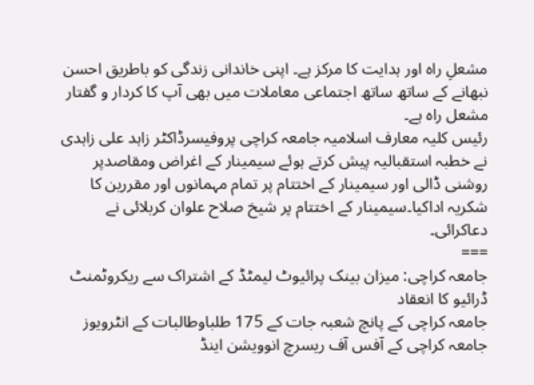مشعلِ راہ اور ہدایت کا مرکز ہے۔ اپنی خاندانی زندگی کو باطریق احسن نبھانے کے ساتھ ساتھ اجتماعی معاملات میں بھی آپ کا کردار و گفتار مشعل راہ ہے۔
رئیس کلیہ معارف اسلامیہ جامعہ کراچی پروفیسرڈاکٹر زاہد علی زاہدی نے خطبہ استقبالیہ پیش کرتے ہوئے سیمینار کے اغراض ومقاصدپر روشنی ڈالی اور سیمینار کے اختتام پر تمام مہمانوں اور مقررین کا شکریہ اداکیا۔سیمینار کے اختتام پر شیخ صلاح علوان کربلائی نے دعاکرائی۔
===
جامعہ کراچی: میزان بینک پرائیوٹ لیمٹڈ کے اشتراک سے ریکروٹمنٹ ڈرائیو کا انعقاد
جامعہ کراچی کے پانچ شعبہ جات کے 175 طلباوطالبات کے انٹرویوز
جامعہ کراچی کے آفس آف ریسرچ انوویشن اینڈ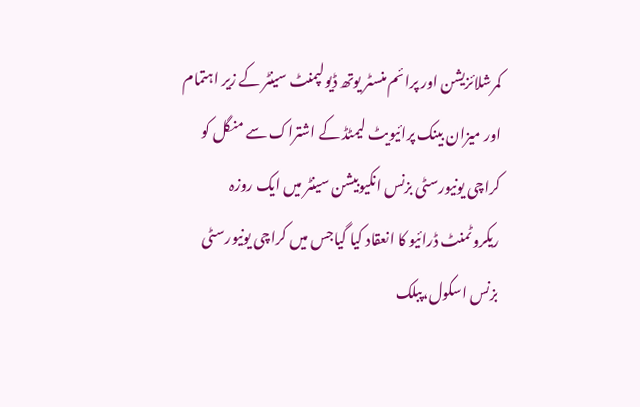کمرشلائزیشن اور پرائم منسٹر یوتھ ڈیولپمنٹ سینٹر کے زیر اہتمام اور میزان بینک پرائیویٹ لیمٹڈ کے اشتراک سے منگل کو کراچی یونیورسٹی بزنس انکیوبیشن سینٹر میں ایک روزہ ریکروٹمنٹ ڈرائیو کا انعقاد کیا گیاجس میں کراچی یونیورسٹی بزنس اسکول،پبلک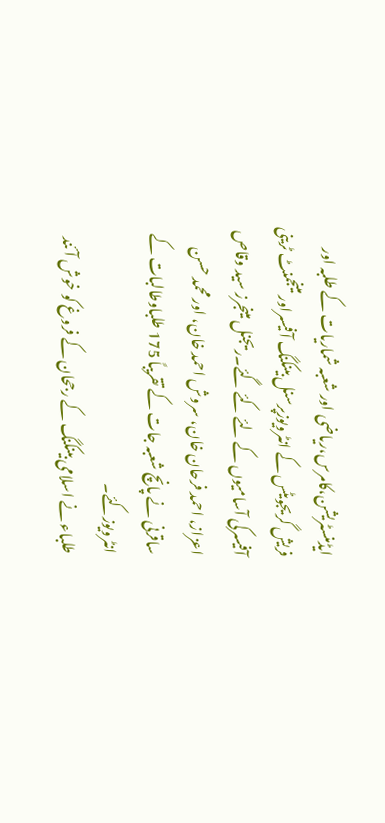ایڈمنسٹریشن،کامرس،ریاضی اور شعبہ شماریات کے طلبہ اور فریش گریجویٹس کے انٹرویوزپرسنل بینکنگ آفیسراور مینجمنٹ ٹرینی آفیسرکی آسامیوں کے لئے کئے گئے۔ریجنل مینجرز سید وقاص اعزاز، احمد فرحان خان، سروش احمد خان، اور محمد حسن ساقرنی نے پانچ شعبہ جات کے تقریباً 175 طلباوطالبات کے انٹرویوزکئے۔
طلباء نے اسلامی بینکنگ کے رجحان کے فروغ کو خوش آئند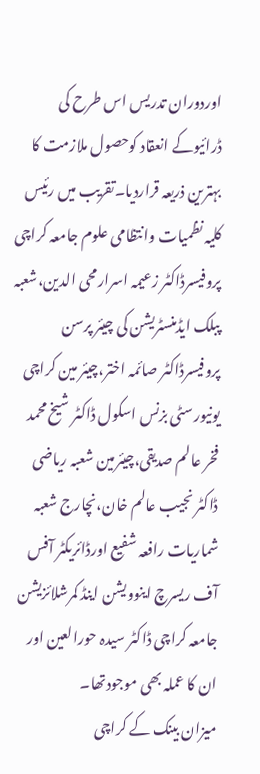اوردوران تدریس اس طرح کی ڈرائیوکے انعقاد کوحصول ملازمت کا بہترین ذریعہ قراردیا۔تقریب میں رئیس کلیہ نظمیات وانتظامی علوم جامعہ کراچی پروفیسرڈاکٹر زعیمہ اسرارمحی الدین،شعبہ پبلک ایڈمنسٹریشن کی چیئر پرسن پروفیسرڈاکٹر صائمہ اختر،چیئر مین کراچی یونیورسٹی بزنس اسکول ڈاکٹر شیخ محمد فخر عالم صدیقی،چیئرمین شعبہ ریاضی ڈاکٹر نجیب عالم خان،نچارج شعبہ شماریات رافعہ شفیع اورڈائریکٹر آفس آف ریسرچ اینوویشن اینڈ کمرشلائزیشن جامعہ کراچی ڈاکٹر سیدہ حورالعین اور ان کا عملہ بھی موجودتھا۔
میزان بینک کے کراچی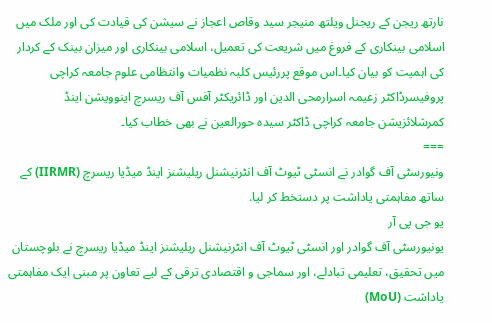نارتھ ریجن کے ریجنل ویلتھ منیجر سید وقاص اعجاز نے سیشن کی قیادت کی اور ملک میں اسلامی بینکاری کے فروغ میں شریعت کی تعمیل، اسلامی بینکاری اور میزان بینک کے کردار کی اہمیت کو بیان کیا۔اس موقع پررئیس کلیہ نظمیات وانتظامی علوم جامعہ کراچی پروفیسرڈاکٹر زعیمہ اسرارمحی الدین اور ڈائریکٹر آفس آف ریسرچ اینوویشن اینڈ کمرشلائزیشن جامعہ کراچی ڈاکٹر سیدہ حورالعین نے بھی خطاب کیا۔
===
ونیورسٹی آف گوادر نے انسٹی ٹیوٹ آف انٹرنیشنل ریلیشنز اینڈ میڈیا ریسرچ (IIRMR) کے ساتھ مفاہمتی یاداشت پر دستخط کر لیا.
یو جی پی آر
یونیورسٹی آف گوادر اور انسٹی ٹیوٹ آف انٹرنیشنل ریلیشنز اینڈ میڈیا ریسرچ نے بلوچستان میں تحقیق، تعلیمی تبادلے، اور سماجی و اقتصادی ترقی کے لیے تعاون پر مبنی ایک مفاہمتی یاداشت (MoU)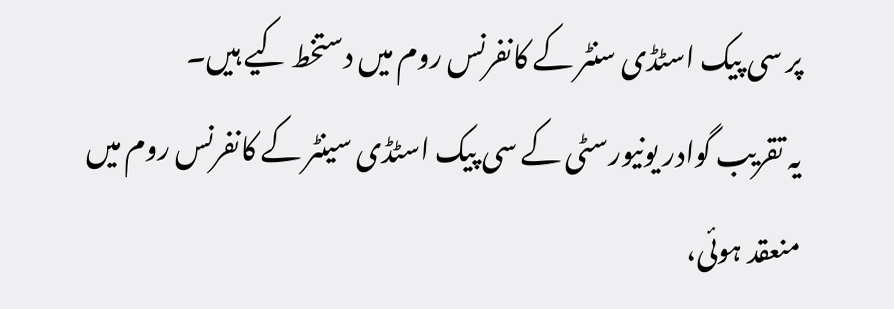پر سی پیک اسٹڈی سنٹر کے کانفرنس روم میں دستخط کیے ہیں۔
یہ تقریب گوادر یونیورسٹی کے سی پیک اسٹڈی سینٹر کے کانفرنس روم میں منعقد ہوئی،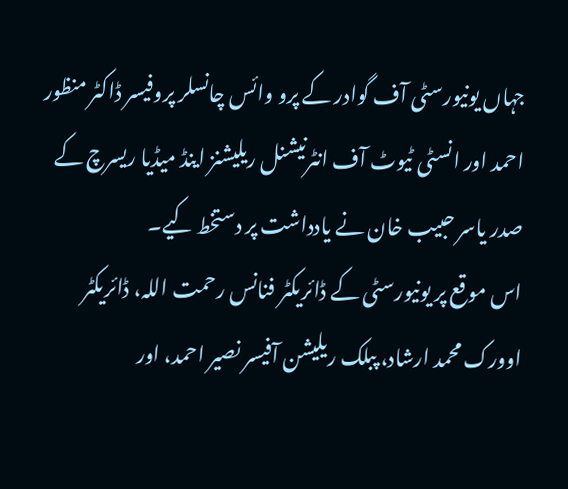جہاں یونیورسٹی آف گوادر کے پرو وائس چانسلر پروفیسر ڈاکٹر منظور احمد اور انسٹی ٹیوٹ آف انٹرنیشنل ریلیشنز اینڈ میڈیا ریسرچ کے صدر یاسر حبیب خان نے یادداشت پر دستخط کیے۔
اس موقع پر یونیورسٹی کے ڈائریکٹر فنانس رحمت اللہ، ڈائریکٹر اوورک محمد ارشاد، پبلک ریلیشن آفیسر نصیر احمد، اور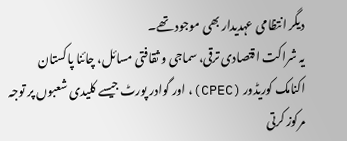دیگر انتظامی عہدیدار بھی موجود تھے۔
یہ شراکت اقتصادی ترقی، سماجی و ثقافتی مسائل، چائنا پاکستان اکنامک کوریڈور (CPEC)، اور گوادر پورٹ جیسے کلیدی شعبوں پر توجہ مرکوز کرتی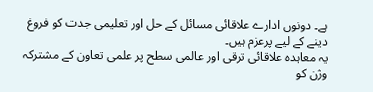ہے۔ دونوں ادارے علاقائی مسائل کے حل اور تعلیمی جدت کو فروغ دینے کے لیے پرعزم ہیں۔
یہ معاہدہ علاقائی ترقی اور عالمی سطح پر علمی تعاون کے مشترکہ وژن کو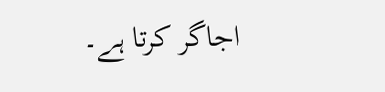اجاگر کرتا ہے۔